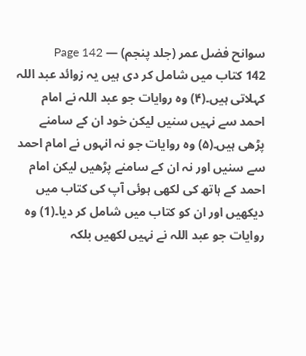سوانح فضل عمر (جلد پنجم) — Page 142
142 کتاب میں شامل کر دی ہیں یہ زوائد عبد اللہ کہلاتی ہیں۔(۴) وہ روایات جو عبد اللہ نے امام احمد سے نہیں سنیں لیکن خود ان کے سامنے پڑھی ہیں۔(۵) وہ روایات جو نہ انہوں نے امام احمد سے سنیں اور نہ ان کے سامنے پڑھیں لیکن امام احمد کے ہاتھ کی لکھی ہوئی آپ کی کتاب میں دیکھیں اور ان کو کتاب میں شامل کر دیا۔(1) وہ روایات جو عبد اللہ نے نہیں لکھیں بلکہ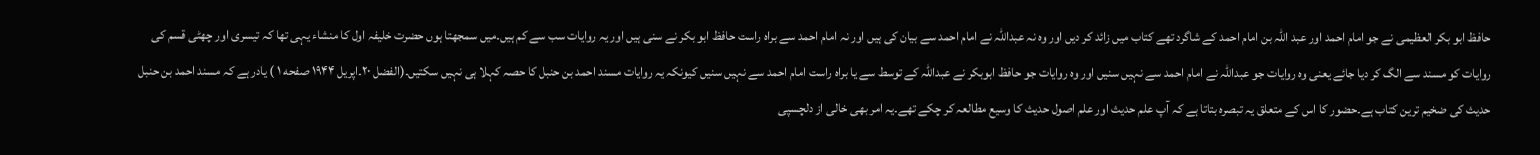حافظ ابو بکر العظیمی نے جو امام احمد اور عبد اللہ بن امام احمد کے شاگرد تھے کتاب میں زائد کر دیں اور وہ نہ عبداللہ نے امام احمد سے بیان کی ہیں اور نہ امام احمد سے براہ راست حافظ ابو بکر نے سنی ہیں اور یہ روایات سب سے کم ہیں۔میں سمجھتا ہوں حضرت خلیفہ اول کا منشاء یہی تھا کہ تیسری اور چھٹی قسم کی روایات کو مسند سے الگ کر دیا جائے یعنی وہ روایات جو عبداللہ نے امام احمد سے نہیں سنیں اور وہ روایات جو حافظ ابوبکر نے عبداللہ کے توسط سے یا براہ راست امام احمد سے نہیں سنیں کیونکہ یہ روایات مسند احمد بن حنبل کا حصہ کہلا ہی نہیں سکتیں۔(الفضل ۲۰۔اپریل ۱۹۴۴ صفحه ۱ ) یادر ہے کہ مسند احمد بن حنبل حدیث کی ضخیم ترین کتاب ہے۔حضور کا اس کے متعلق یہ تبصرہ بتاتا ہے کہ آپ علم حدیث اور علم اصول حدیث کا وسیع مطالعہ کر چکے تھے۔یہ امر بھی خالی از دلچسپی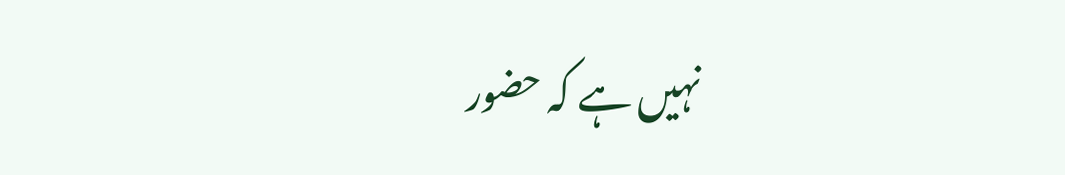نہیں ہے کہ حضور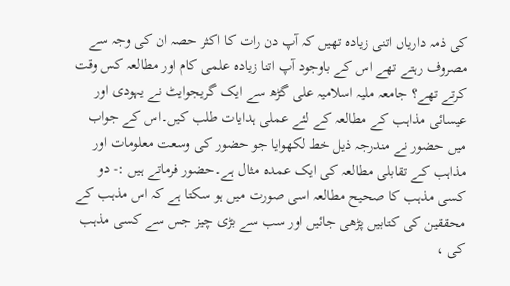کی ذمہ داریاں اتنی زیادہ تھیں کہ آپ دن رات کا اکثر حصہ ان کی وجہ سے مصروف رہتے تھے اس کے باوجود آپ اتنا زیادہ علمی کام اور مطالعہ کس وقت کرتے تھے؟ جامعہ ملیہ اسلامیہ علی گڑھ سے ایک گریجوایٹ نے یہودی اور عیسائی مذاہب کے مطالعہ کے لئے عملی ہدایات طلب کیں۔اس کے جواب میں حضور نے مندرجہ ذیل خط لکھوایا جو حضور کی وسعت معلومات اور مذاہب کے تقابلی مطالعہ کی ایک عمدہ مثال ہے۔حضور فرماتے ہیں :- دو کسی مذہب کا صحیح مطالعہ اسی صورت میں ہو سکتا ہے کہ اس مذہب کے محققین کی کتابیں پڑھی جائیں اور سب سے بڑی چیز جس سے کسی مذہب کی ،